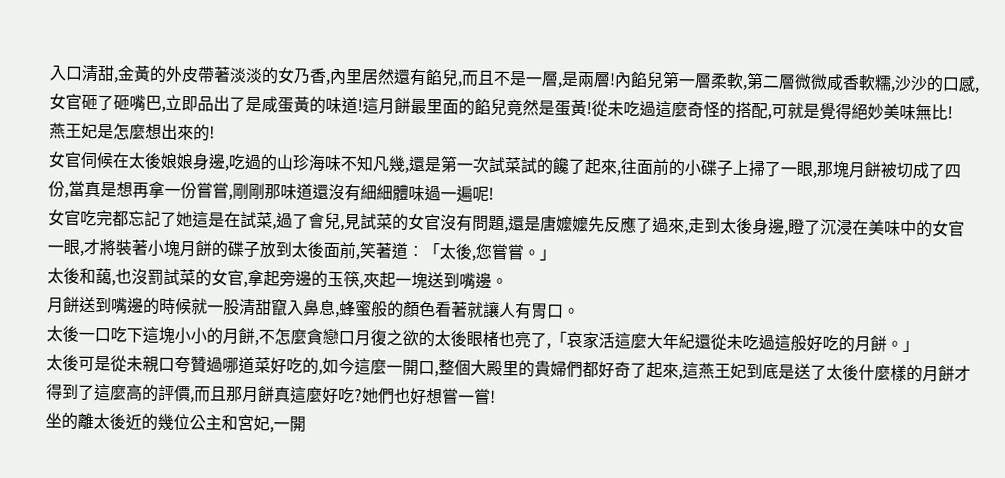入口清甜,金黃的外皮帶著淡淡的女乃香,內里居然還有餡兒,而且不是一層,是兩層!內餡兒第一層柔軟,第二層微微咸香軟糯,沙沙的口感,女官砸了砸嘴巴,立即品出了是咸蛋黃的味道!這月餅最里面的餡兒竟然是蛋黃!從未吃過這麼奇怪的搭配,可就是覺得絕妙美味無比!
燕王妃是怎麼想出來的!
女官伺候在太後娘娘身邊,吃過的山珍海味不知凡幾,還是第一次試菜試的饞了起來,往面前的小碟子上掃了一眼,那塊月餅被切成了四份,當真是想再拿一份嘗嘗,剛剛那味道還沒有細細體味過一遍呢!
女官吃完都忘記了她這是在試菜,過了會兒,見試菜的女官沒有問題,還是唐嬤嬤先反應了過來,走到太後身邊,瞪了沉浸在美味中的女官一眼,才將裝著小塊月餅的碟子放到太後面前,笑著道︰「太後,您嘗嘗。」
太後和藹,也沒罰試菜的女官,拿起旁邊的玉筷,夾起一塊送到嘴邊。
月餅送到嘴邊的時候就一股清甜竄入鼻息,蜂蜜般的顏色看著就讓人有胃口。
太後一口吃下這塊小小的月餅,不怎麼貪戀口月復之欲的太後眼楮也亮了,「哀家活這麼大年紀還從未吃過這般好吃的月餅。」
太後可是從未親口夸贊過哪道菜好吃的,如今這麼一開口,整個大殿里的貴婦們都好奇了起來,這燕王妃到底是送了太後什麼樣的月餅才得到了這麼高的評價,而且那月餅真這麼好吃?她們也好想嘗一嘗!
坐的離太後近的幾位公主和宮妃,一開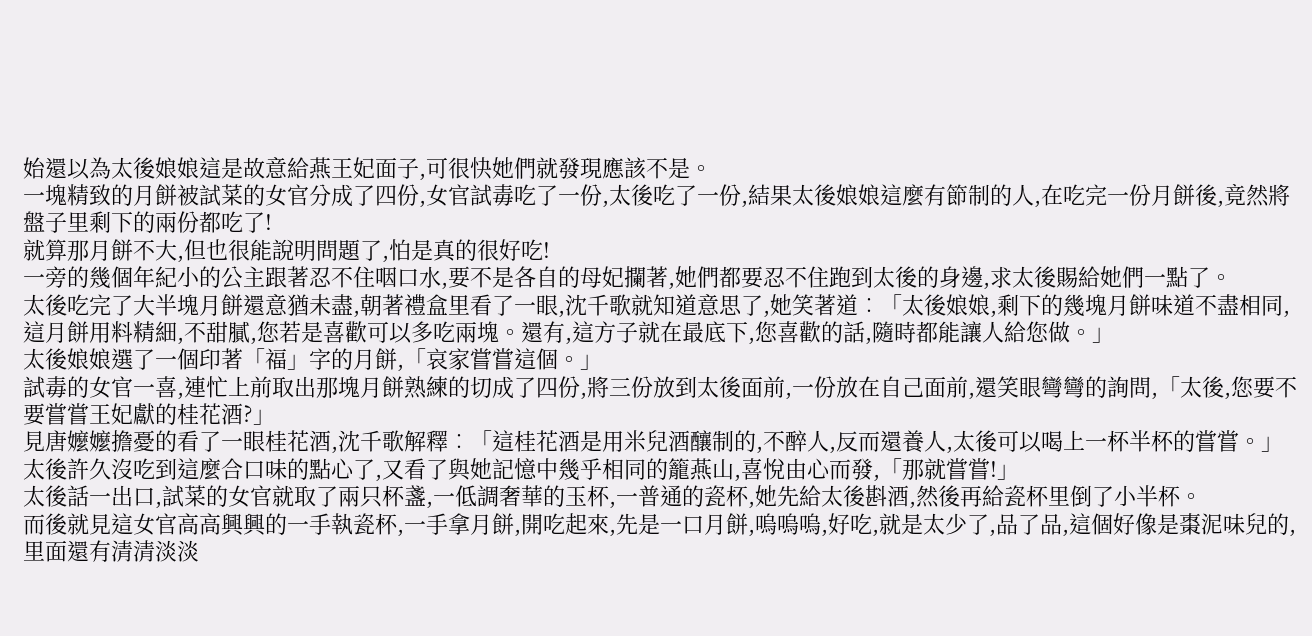始還以為太後娘娘這是故意給燕王妃面子,可很快她們就發現應該不是。
一塊精致的月餅被試菜的女官分成了四份,女官試毒吃了一份,太後吃了一份,結果太後娘娘這麼有節制的人,在吃完一份月餅後,竟然將盤子里剩下的兩份都吃了!
就算那月餅不大,但也很能說明問題了,怕是真的很好吃!
一旁的幾個年紀小的公主跟著忍不住咽口水,要不是各自的母妃攔著,她們都要忍不住跑到太後的身邊,求太後賜給她們一點了。
太後吃完了大半塊月餅還意猶未盡,朝著禮盒里看了一眼,沈千歌就知道意思了,她笑著道︰「太後娘娘,剩下的幾塊月餅味道不盡相同,這月餅用料精細,不甜膩,您若是喜歡可以多吃兩塊。還有,這方子就在最底下,您喜歡的話,隨時都能讓人給您做。」
太後娘娘選了一個印著「福」字的月餅,「哀家嘗嘗這個。」
試毒的女官一喜,連忙上前取出那塊月餅熟練的切成了四份,將三份放到太後面前,一份放在自己面前,還笑眼彎彎的詢問,「太後,您要不要嘗嘗王妃獻的桂花酒?」
見唐嬤嬤擔憂的看了一眼桂花酒,沈千歌解釋︰「這桂花酒是用米兒酒釀制的,不醉人,反而還養人,太後可以喝上一杯半杯的嘗嘗。」
太後許久沒吃到這麼合口味的點心了,又看了與她記憶中幾乎相同的籠燕山,喜悅由心而發,「那就嘗嘗!」
太後話一出口,試菜的女官就取了兩只杯盞,一低調奢華的玉杯,一普通的瓷杯,她先給太後斟酒,然後再給瓷杯里倒了小半杯。
而後就見這女官高高興興的一手執瓷杯,一手拿月餅,開吃起來,先是一口月餅,嗚嗚嗚,好吃,就是太少了,品了品,這個好像是棗泥味兒的,里面還有清清淡淡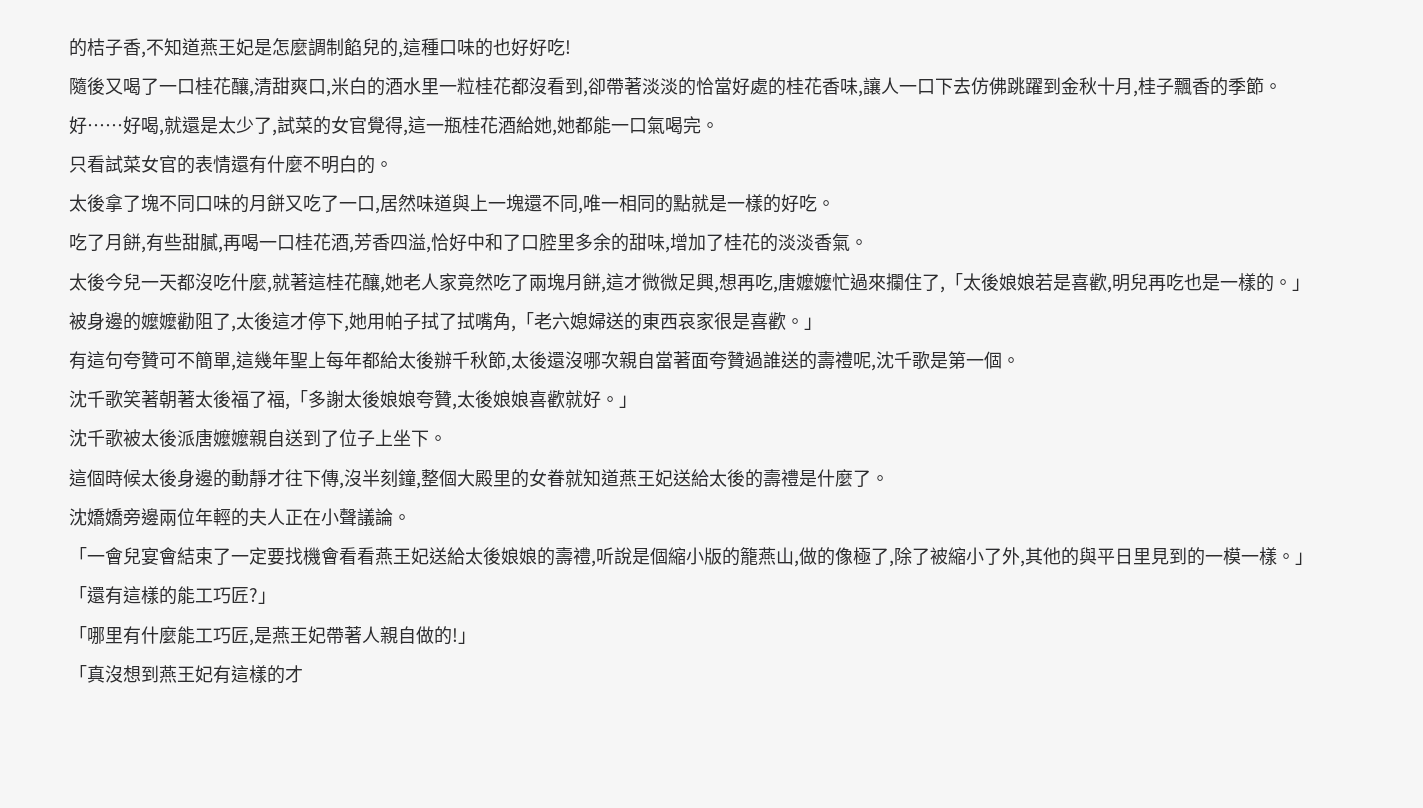的桔子香,不知道燕王妃是怎麼調制餡兒的,這種口味的也好好吃!
隨後又喝了一口桂花釀,清甜爽口,米白的酒水里一粒桂花都沒看到,卻帶著淡淡的恰當好處的桂花香味,讓人一口下去仿佛跳躍到金秋十月,桂子飄香的季節。
好……好喝,就還是太少了,試菜的女官覺得,這一瓶桂花酒給她,她都能一口氣喝完。
只看試菜女官的表情還有什麼不明白的。
太後拿了塊不同口味的月餅又吃了一口,居然味道與上一塊還不同,唯一相同的點就是一樣的好吃。
吃了月餅,有些甜膩,再喝一口桂花酒,芳香四溢,恰好中和了口腔里多余的甜味,增加了桂花的淡淡香氣。
太後今兒一天都沒吃什麼,就著這桂花釀,她老人家竟然吃了兩塊月餅,這才微微足興,想再吃,唐嬤嬤忙過來攔住了,「太後娘娘若是喜歡,明兒再吃也是一樣的。」
被身邊的嬤嬤勸阻了,太後這才停下,她用帕子拭了拭嘴角,「老六媳婦送的東西哀家很是喜歡。」
有這句夸贊可不簡單,這幾年聖上每年都給太後辦千秋節,太後還沒哪次親自當著面夸贊過誰送的壽禮呢,沈千歌是第一個。
沈千歌笑著朝著太後福了福,「多謝太後娘娘夸贊,太後娘娘喜歡就好。」
沈千歌被太後派唐嬤嬤親自送到了位子上坐下。
這個時候太後身邊的動靜才往下傳,沒半刻鐘,整個大殿里的女眷就知道燕王妃送給太後的壽禮是什麼了。
沈嬌嬌旁邊兩位年輕的夫人正在小聲議論。
「一會兒宴會結束了一定要找機會看看燕王妃送給太後娘娘的壽禮,听說是個縮小版的籠燕山,做的像極了,除了被縮小了外,其他的與平日里見到的一模一樣。」
「還有這樣的能工巧匠?」
「哪里有什麼能工巧匠,是燕王妃帶著人親自做的!」
「真沒想到燕王妃有這樣的才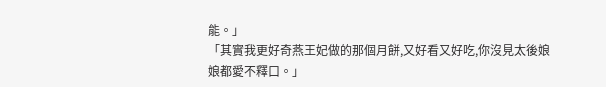能。」
「其實我更好奇燕王妃做的那個月餅,又好看又好吃,你沒見太後娘娘都愛不釋口。」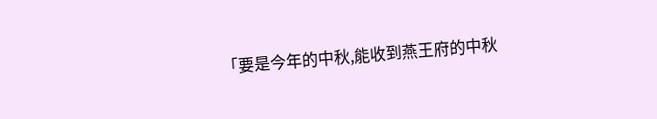「要是今年的中秋,能收到燕王府的中秋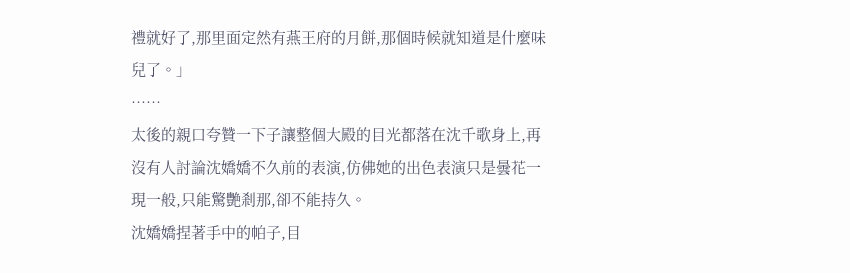禮就好了,那里面定然有燕王府的月餅,那個時候就知道是什麼味兒了。」
……
太後的親口夸贊一下子讓整個大殿的目光都落在沈千歌身上,再沒有人討論沈嬌嬌不久前的表演,仿佛她的出色表演只是曇花一現一般,只能驚艷剎那,卻不能持久。
沈嬌嬌捏著手中的帕子,目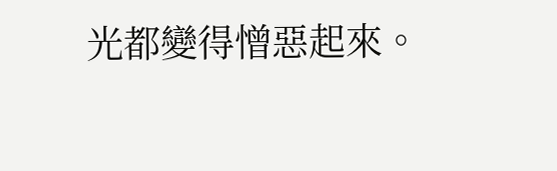光都變得憎惡起來。